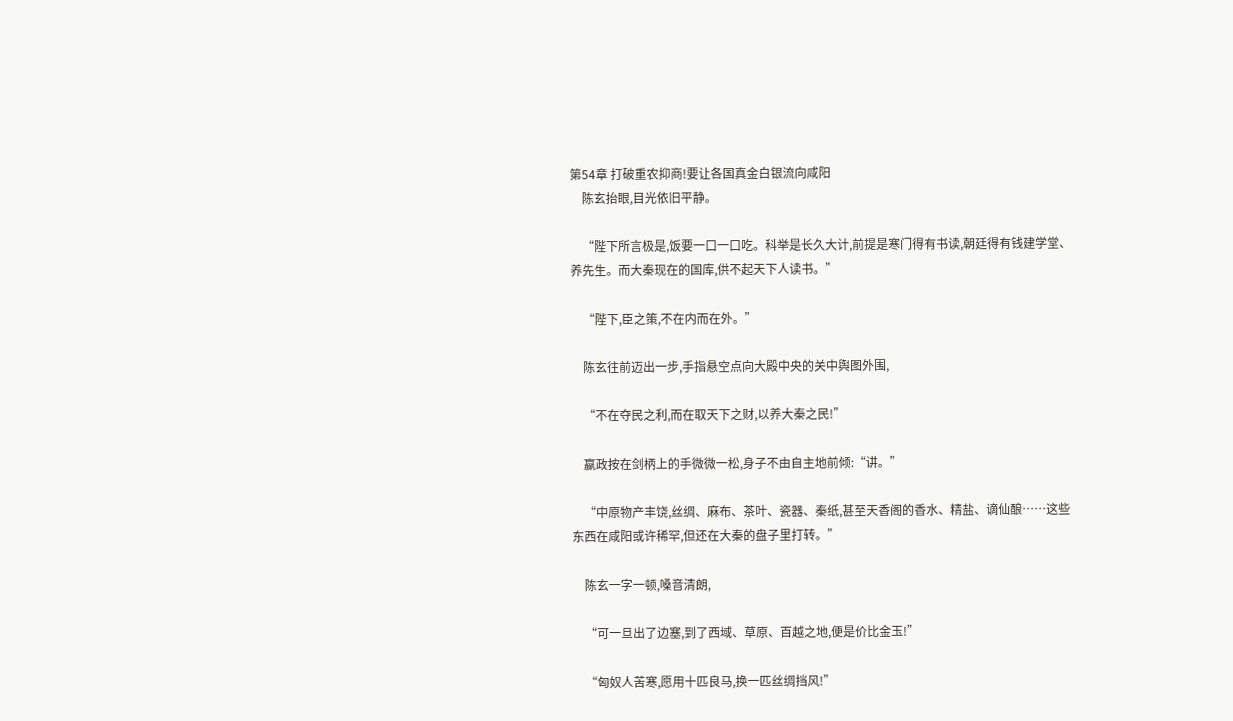第54章 打破重农抑商!要让各国真金白银流向咸阳
    陈玄抬眼,目光依旧平静。

    “陛下所言极是,饭要一口一口吃。科举是长久大计,前提是寒门得有书读,朝廷得有钱建学堂、养先生。而大秦现在的国库,供不起天下人读书。”

    “陛下,臣之策,不在内而在外。”

    陈玄往前迈出一步,手指悬空点向大殿中央的关中舆图外围,

    “不在夺民之利,而在取天下之财,以养大秦之民!”

    嬴政按在剑柄上的手微微一松,身子不由自主地前倾:“讲。”

    “中原物产丰饶,丝绸、麻布、茶叶、瓷器、秦纸,甚至天香阁的香水、精盐、谪仙酿……这些东西在咸阳或许稀罕,但还在大秦的盘子里打转。”

    陈玄一字一顿,嗓音清朗,

    “可一旦出了边塞,到了西域、草原、百越之地,便是价比金玉!”

    “匈奴人苦寒,愿用十匹良马,换一匹丝绸挡风!”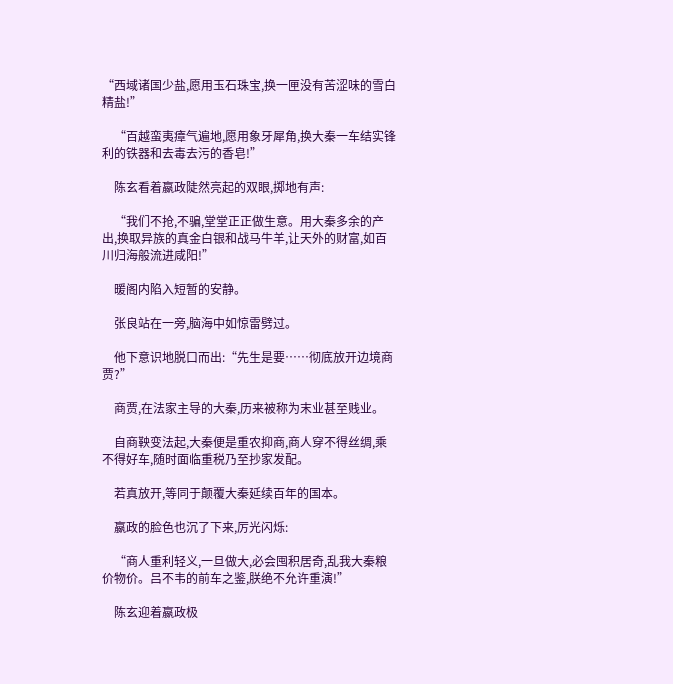“西域诸国少盐,愿用玉石珠宝,换一匣没有苦涩味的雪白精盐!”

    “百越蛮夷瘴气遍地,愿用象牙犀角,换大秦一车结实锋利的铁器和去毒去污的香皂!”

    陈玄看着嬴政陡然亮起的双眼,掷地有声:

    “我们不抢,不骗,堂堂正正做生意。用大秦多余的产出,换取异族的真金白银和战马牛羊,让天外的财富,如百川归海般流进咸阳!”

    暖阁内陷入短暂的安静。

    张良站在一旁,脑海中如惊雷劈过。

    他下意识地脱口而出:“先生是要……彻底放开边境商贾?”

    商贾,在法家主导的大秦,历来被称为末业甚至贱业。

    自商鞅变法起,大秦便是重农抑商,商人穿不得丝绸,乘不得好车,随时面临重税乃至抄家发配。

    若真放开,等同于颠覆大秦延续百年的国本。

    嬴政的脸色也沉了下来,厉光闪烁:

    “商人重利轻义,一旦做大,必会囤积居奇,乱我大秦粮价物价。吕不韦的前车之鉴,朕绝不允许重演!”

    陈玄迎着嬴政极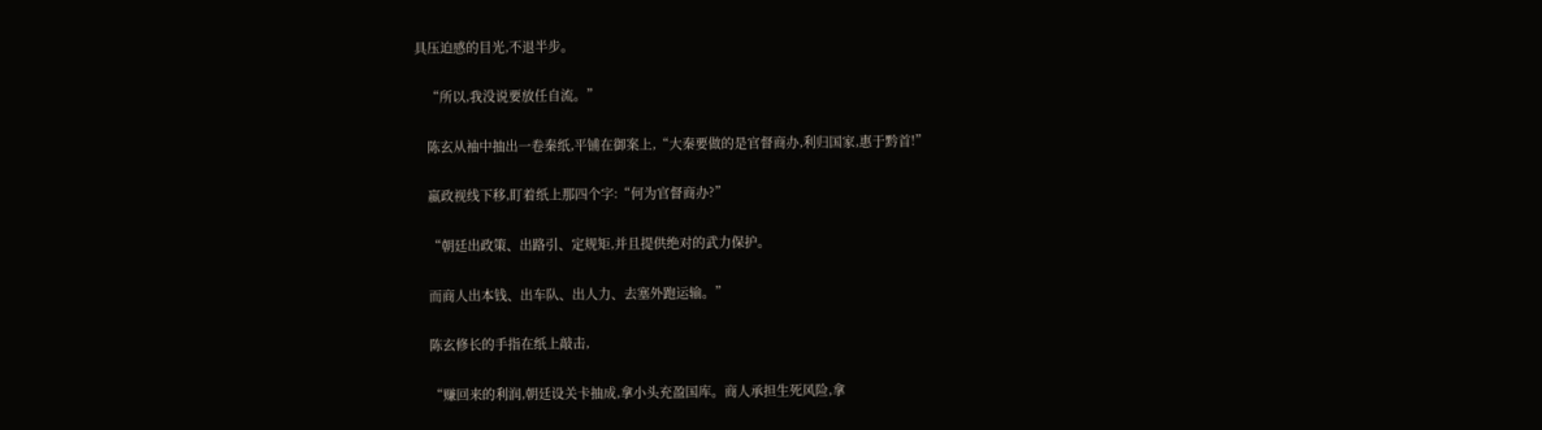具压迫感的目光,不退半步。

    “所以,我没说要放任自流。”

    陈玄从袖中抽出一卷秦纸,平铺在御案上,“大秦要做的是官督商办,利归国家,惠于黔首!”

    嬴政视线下移,盯着纸上那四个字:“何为官督商办?”

    “朝廷出政策、出路引、定规矩,并且提供绝对的武力保护。

    而商人出本钱、出车队、出人力、去塞外跑运输。”

    陈玄修长的手指在纸上敲击,

    “赚回来的利润,朝廷设关卡抽成,拿小头充盈国库。商人承担生死风险,拿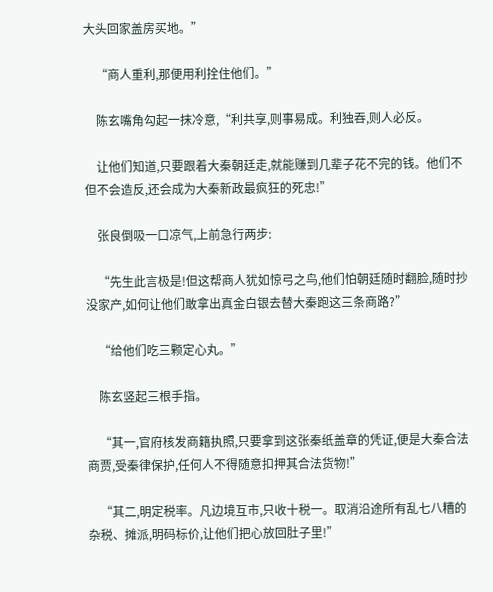大头回家盖房买地。”

    “商人重利,那便用利拴住他们。”

    陈玄嘴角勾起一抹冷意,“利共享,则事易成。利独吞,则人必反。

    让他们知道,只要跟着大秦朝廷走,就能赚到几辈子花不完的钱。他们不但不会造反,还会成为大秦新政最疯狂的死忠!”

    张良倒吸一口凉气,上前急行两步:

    “先生此言极是!但这帮商人犹如惊弓之鸟,他们怕朝廷随时翻脸,随时抄没家产,如何让他们敢拿出真金白银去替大秦跑这三条商路?”

    “给他们吃三颗定心丸。”

    陈玄竖起三根手指。

    “其一,官府核发商籍执照,只要拿到这张秦纸盖章的凭证,便是大秦合法商贾,受秦律保护,任何人不得随意扣押其合法货物!”

    “其二,明定税率。凡边境互市,只收十税一。取消沿途所有乱七八糟的杂税、摊派,明码标价,让他们把心放回肚子里!”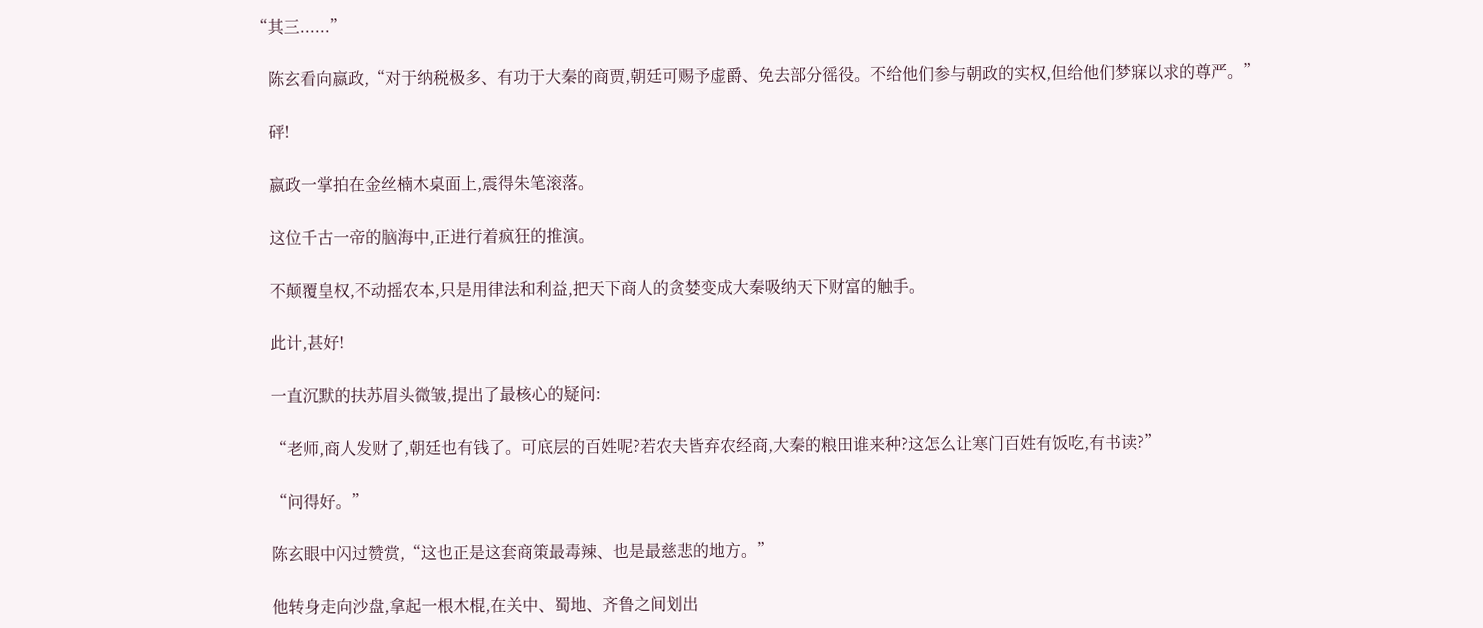“其三......”

    陈玄看向嬴政,“对于纳税极多、有功于大秦的商贾,朝廷可赐予虚爵、免去部分徭役。不给他们参与朝政的实权,但给他们梦寐以求的尊严。”

    砰!

    嬴政一掌拍在金丝楠木桌面上,震得朱笔滚落。

    这位千古一帝的脑海中,正进行着疯狂的推演。

    不颠覆皇权,不动摇农本,只是用律法和利益,把天下商人的贪婪变成大秦吸纳天下财富的触手。

    此计,甚好!

    一直沉默的扶苏眉头微皱,提出了最核心的疑问:

    “老师,商人发财了,朝廷也有钱了。可底层的百姓呢?若农夫皆弃农经商,大秦的粮田谁来种?这怎么让寒门百姓有饭吃,有书读?”

    “问得好。”

    陈玄眼中闪过赞赏,“这也正是这套商策最毒辣、也是最慈悲的地方。”

    他转身走向沙盘,拿起一根木棍,在关中、蜀地、齐鲁之间划出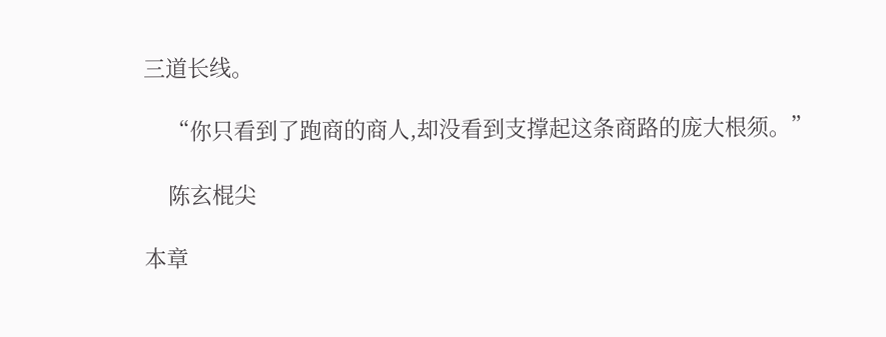三道长线。

    “你只看到了跑商的商人,却没看到支撑起这条商路的庞大根须。”

    陈玄棍尖

本章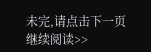未完,请点击下一页继续阅读>>